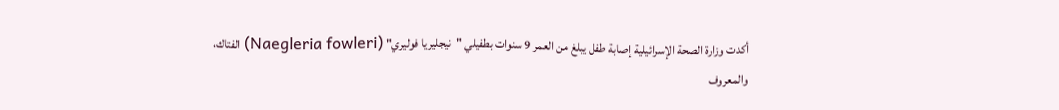أكدت وزارة الصحة الإسرائيلية إصابة طفل يبلغ من العمر 9 سنوات بطفيلي "نيجليريا فوليري" (Naegleria fowleri) الفتاك، والمعروف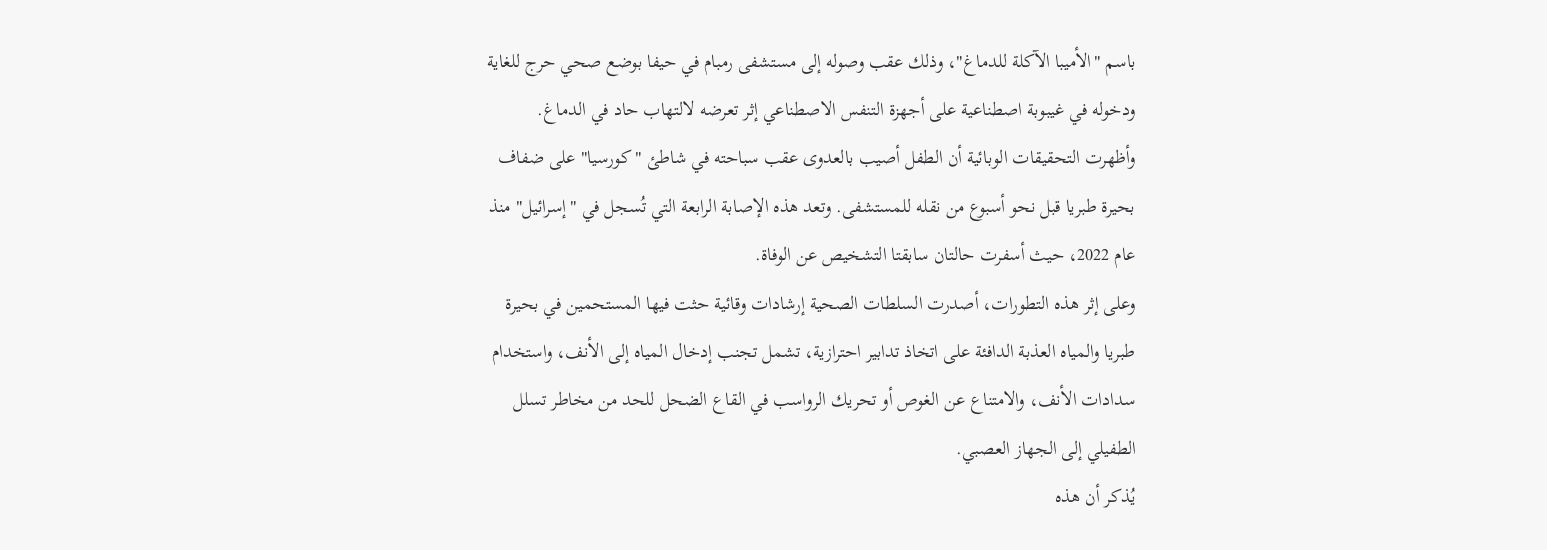باسم "الأميبا الآكلة للدماغ"، وذلك عقب وصوله إلى مستشفى رمبام في حيفا بوضع صحي حرج للغاية ودخوله في غيبوبة اصطناعية على أجهزة التنفس الاصطناعي إثر تعرضه لالتهاب حاد في الدماغ.
وأظهرت التحقيقات الوبائية أن الطفل أصيب بالعدوى عقب سباحته في شاطئ "كورسيا" على ضفاف بحيرة طبريا قبل نحو أسبوع من نقله للمستشفى. وتعد هذه الإصابة الرابعة التي تُسجل في "إسرائيل" منذ عام 2022، حيث أسفرت حالتان سابقتا التشخيص عن الوفاة.
وعلى إثر هذه التطورات، أصدرت السلطات الصحية إرشادات وقائية حثت فيها المستحمين في بحيرة طبريا والمياه العذبة الدافئة على اتخاذ تدابير احترازية، تشمل تجنب إدخال المياه إلى الأنف، واستخدام سدادات الأنف، والامتناع عن الغوص أو تحريك الرواسب في القاع الضحل للحد من مخاطر تسلل الطفيلي إلى الجهاز العصبي.
يُذكر أن هذه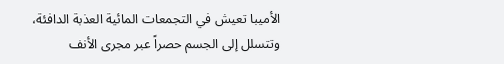الأميبا تعيش في التجمعات المائية العذبة الدافئة، وتتسلل إلى الجسم حصراً عبر مجرى الأنف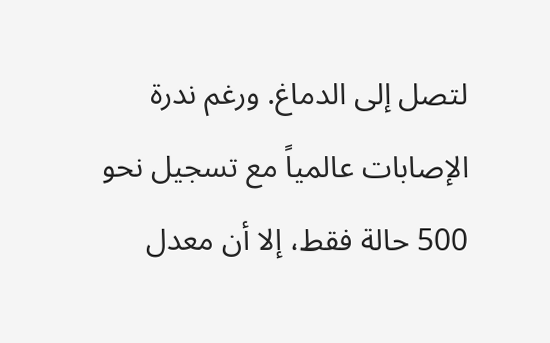لتصل إلى الدماغ. ورغم ندرة الإصابات عالمياً مع تسجيل نحو 500 حالة فقط، إلا أن معدل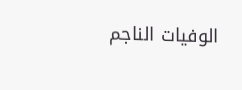الوفيات الناجم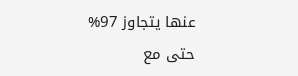عنها يتجاوز 97% حتى مع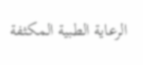الرعاية الطبية المكثفة